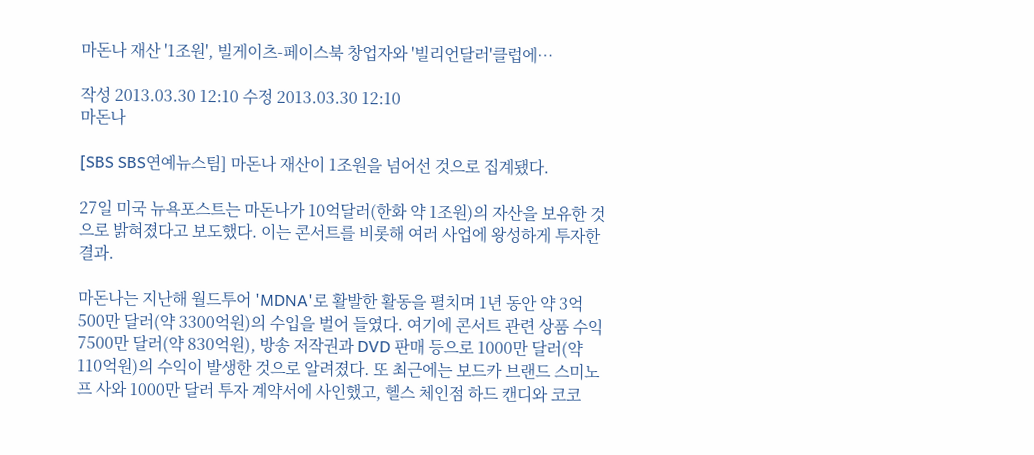마돈나 재산 '1조원', 빌게이츠-페이스북 창업자와 '빌리언달러'클럽에…

작성 2013.03.30 12:10 수정 2013.03.30 12:10
마돈나

[SBS SBS연예뉴스팀] 마돈나 재산이 1조원을 넘어선 것으로 집계됐다.

27일 미국 뉴욕포스트는 마돈나가 10억달러(한화 약 1조원)의 자산을 보유한 것으로 밝혀졌다고 보도했다. 이는 콘서트를 비롯해 여러 사업에 왕성하게 투자한 결과.

마돈나는 지난해 월드투어 'MDNA'로 활발한 활동을 펼치며 1년 동안 약 3억 500만 달러(약 3300억원)의 수입을 벌어 들였다. 여기에 콘서트 관련 상품 수익 7500만 달러(약 830억원), 방송 저작권과 DVD 판매 등으로 1000만 달러(약 110억원)의 수익이 발생한 것으로 알려졌다. 또 최근에는 보드카 브랜드 스미노프 사와 1000만 달러 투자 계약서에 사인했고, 헬스 체인점 하드 캔디와 코코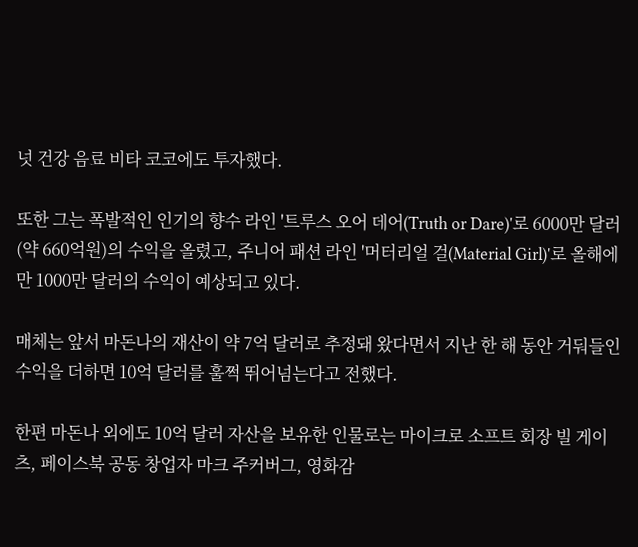넛 건강 음료 비타 코코에도 투자했다.

또한 그는 폭발적인 인기의 향수 라인 '트루스 오어 데어(Truth or Dare)'로 6000만 달러(약 660억원)의 수익을 올렸고, 주니어 패션 라인 '머터리얼 걸(Material Girl)'로 올해에만 1000만 달러의 수익이 예상되고 있다.

매체는 앞서 마돈나의 재산이 약 7억 달러로 추정돼 왔다면서 지난 한 해 동안 거둬들인 수익을 더하면 10억 달러를 훌쩍 뛰어넘는다고 전했다.

한편 마돈나 외에도 10억 달러 자산을 보유한 인물로는 마이크로 소프트 회장 빌 게이츠, 페이스북 공동 창업자 마크 주커버그, 영화감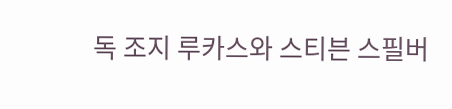독 조지 루카스와 스티븐 스필버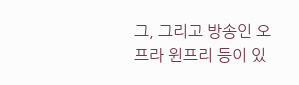그, 그리고 방송인 오프라 윈프리 등이 있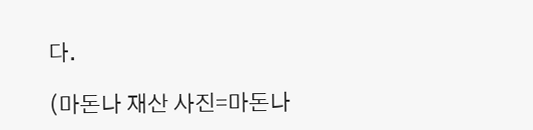다.

(마돈나 재산 사진=마돈나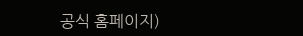공식 홈페이지)